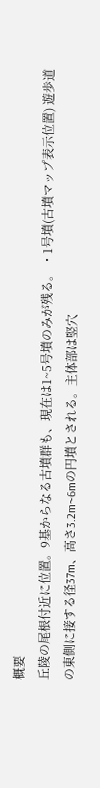概要
丘陵の尾根付近に位置。9基からなる古墳群も、現在は1~5号墳のみが残る。 ・1号墳(古墳マップ表示位置) 遊歩道の東側に接する径37m、高さ3.2m~6mの円墳とされる。主体部は竪穴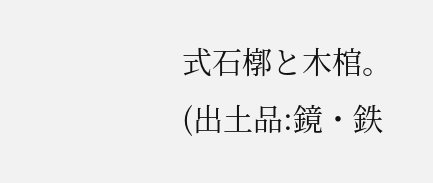式石槨と木棺。(出土品:鏡・鉄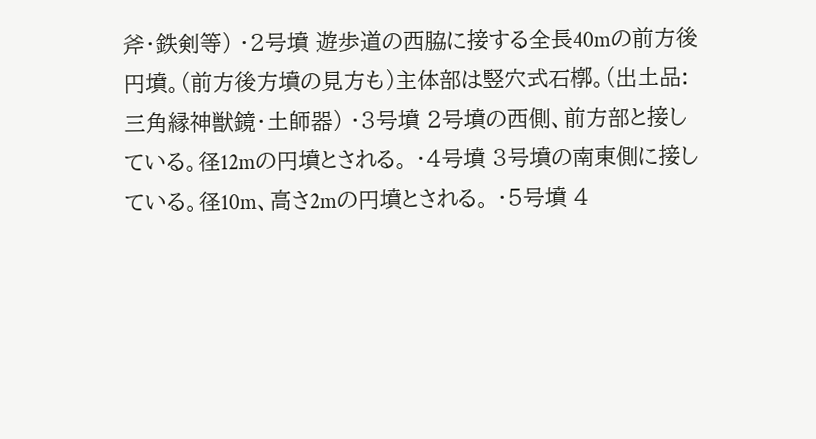斧・鉄剣等) ・2号墳 遊歩道の西脇に接する全長40mの前方後円墳。(前方後方墳の見方も)主体部は竪穴式石槨。(出土品:三角縁神獣鏡・土師器) ・3号墳 2号墳の西側、前方部と接している。径12mの円墳とされる。 ・4号墳 3号墳の南東側に接している。径10m、高さ2mの円墳とされる。 ・5号墳 4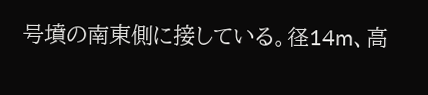号墳の南東側に接している。径14m、高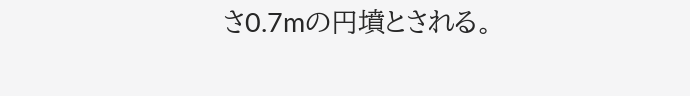さ0.7mの円墳とされる。